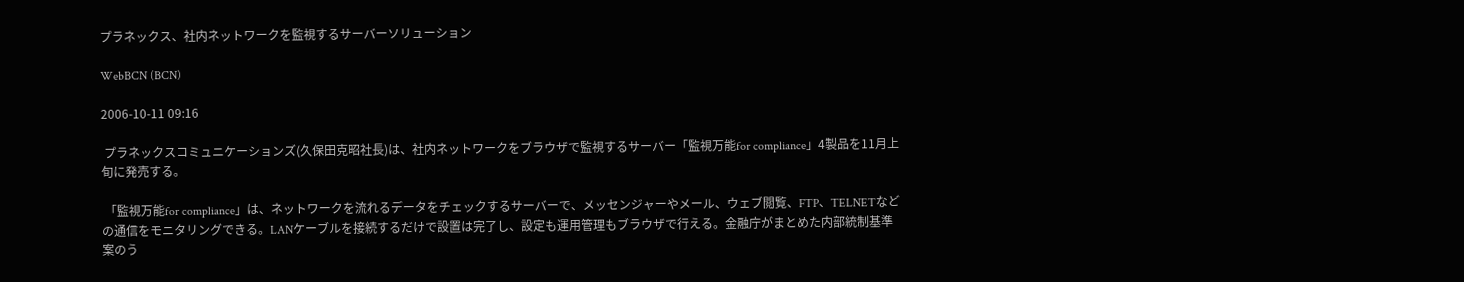プラネックス、社内ネットワークを監視するサーバーソリューション

WebBCN (BCN)

2006-10-11 09:16

 プラネックスコミュニケーションズ(久保田克昭社長)は、社内ネットワークをブラウザで監視するサーバー「監視万能for compliance」4製品を11月上旬に発売する。

 「監視万能for compliance」は、ネットワークを流れるデータをチェックするサーバーで、メッセンジャーやメール、ウェブ閲覧、FTP、TELNETなどの通信をモニタリングできる。LANケーブルを接続するだけで設置は完了し、設定も運用管理もブラウザで行える。金融庁がまとめた内部統制基準案のう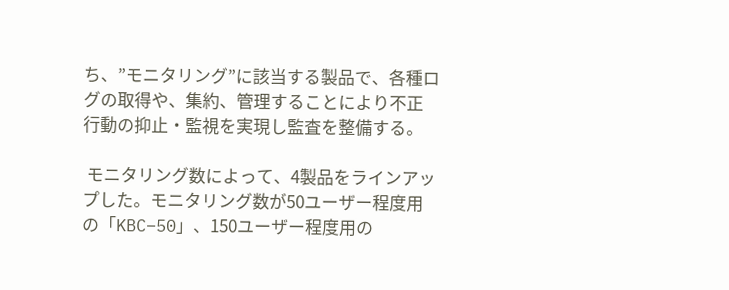ち、”モニタリング”に該当する製品で、各種ログの取得や、集約、管理することにより不正行動の抑止・監視を実現し監査を整備する。

 モニタリング数によって、4製品をラインアップした。モニタリング数が50ユーザー程度用の「KBC−50」、150ユーザー程度用の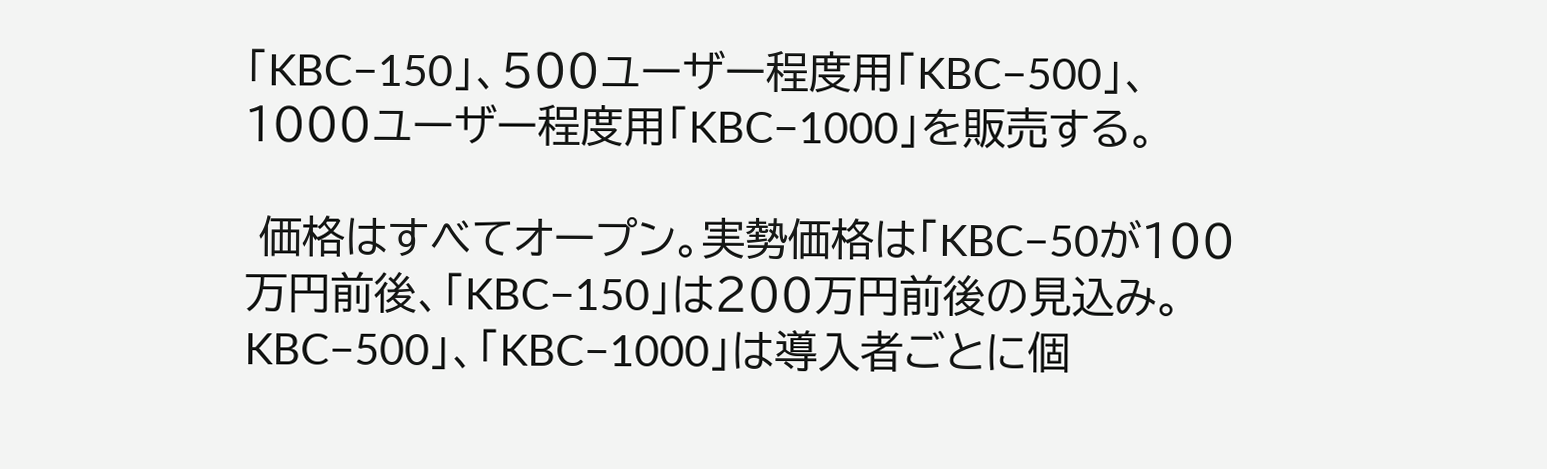「KBC−150」、500ユーザー程度用「KBC−500」、1000ユーザー程度用「KBC−1000」を販売する。

 価格はすべてオープン。実勢価格は「KBC−50が100万円前後、「KBC−150」は200万円前後の見込み。KBC−500」、「KBC−1000」は導入者ごとに個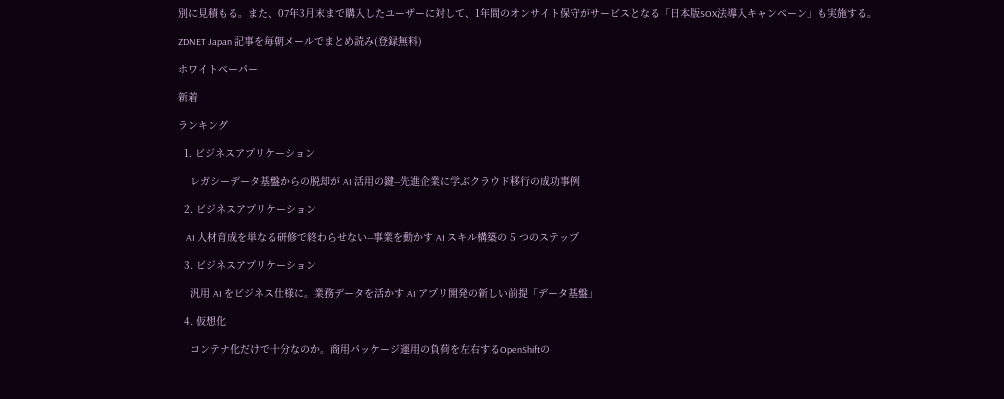別に見積もる。また、07年3月末まで購入したユーザーに対して、1年間のオンサイト保守がサービスとなる「日本版SOX法導入キャンペーン」も実施する。

ZDNET Japan 記事を毎朝メールでまとめ読み(登録無料)

ホワイトペーパー

新着

ランキング

  1. ビジネスアプリケーション

    レガシーデータ基盤からの脱却が AI 活用の鍵--先進企業に学ぶクラウド移行の成功事例

  2. ビジネスアプリケーション

    AI 人材育成を単なる研修で終わらせない--事業を動かす AI スキル構築の 5 つのステップ

  3. ビジネスアプリケーション

    汎用 AI をビジネス仕様に。業務データを活かす AI アプリ開発の新しい前提「データ基盤」

  4. 仮想化

    コンテナ化だけで十分なのか。商用パッケージ運用の負荷を左右するOpenShiftの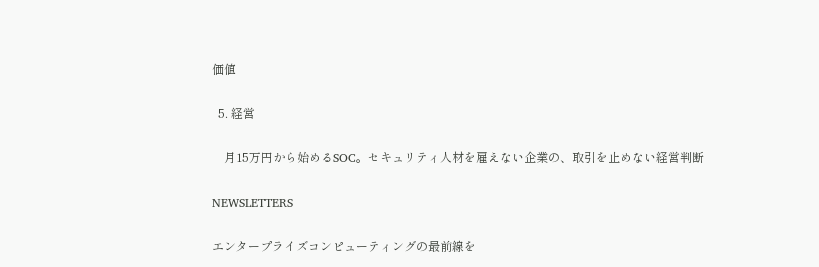価値

  5. 経営

    月15万円から始めるSOC。セキュリティ人材を雇えない企業の、取引を止めない経営判断

NEWSLETTERS

エンタープライズコンピューティングの最前線を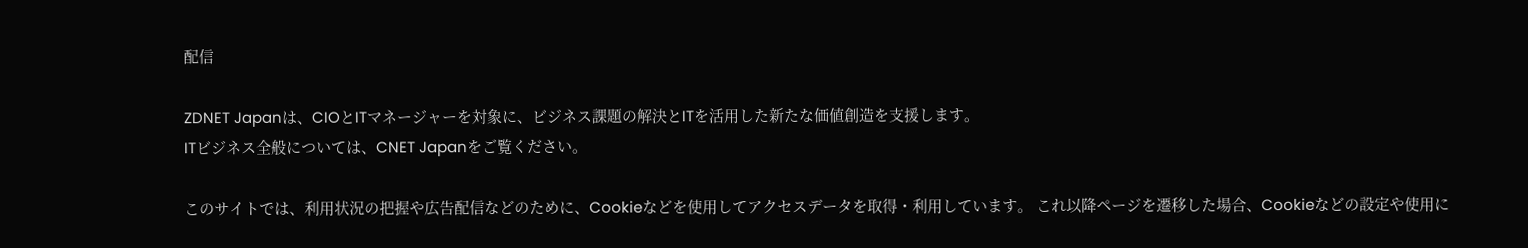配信

ZDNET Japanは、CIOとITマネージャーを対象に、ビジネス課題の解決とITを活用した新たな価値創造を支援します。
ITビジネス全般については、CNET Japanをご覧ください。

このサイトでは、利用状況の把握や広告配信などのために、Cookieなどを使用してアクセスデータを取得・利用しています。 これ以降ページを遷移した場合、Cookieなどの設定や使用に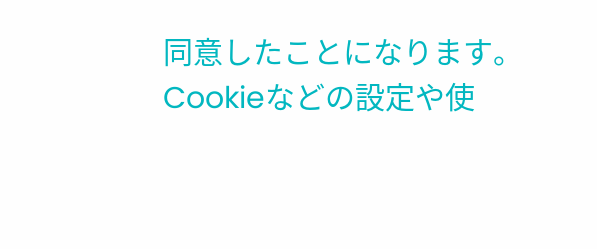同意したことになります。
Cookieなどの設定や使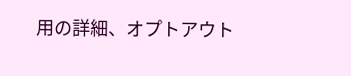用の詳細、オプトアウト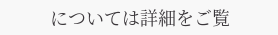については詳細をご覧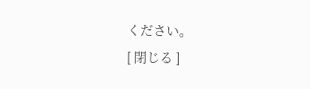ください。
[ 閉じる ]